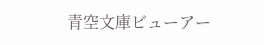青空文庫ビューアー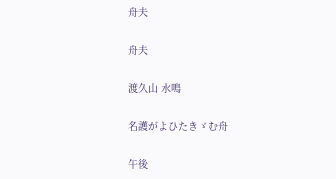舟夫

舟夫

渡久山 水鳴

名護がよひたきゞむ舟

午後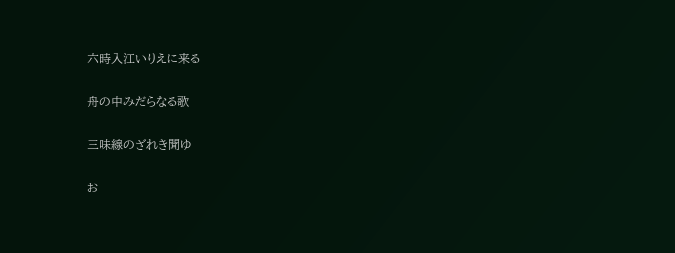六時入江いりえに来る

舟の中みだらなる歌

三味線のざれき聞ゆ

お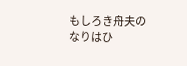もしろき舟夫のなりはひ